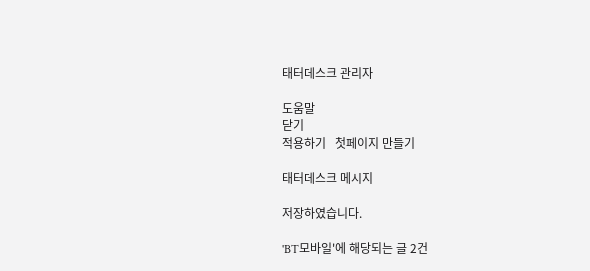태터데스크 관리자

도움말
닫기
적용하기   첫페이지 만들기

태터데스크 메시지

저장하였습니다.

'BT모바일'에 해당되는 글 2건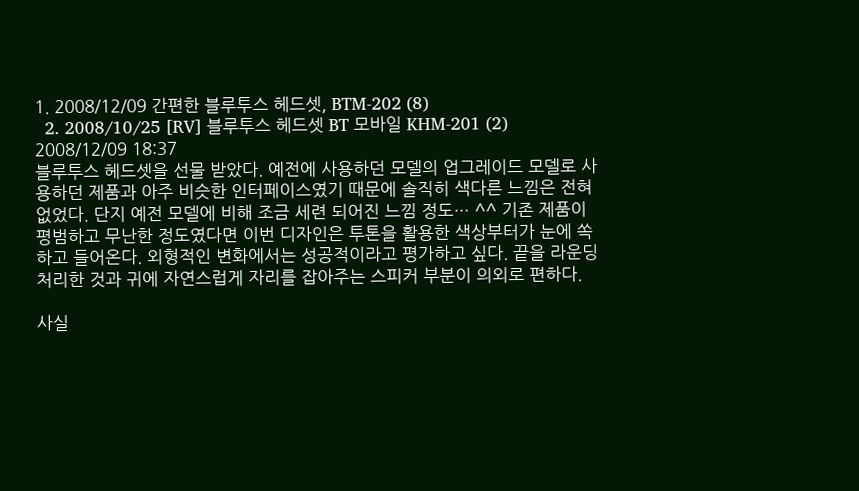1. 2008/12/09 간편한 블루투스 헤드셋, BTM-202 (8)
  2. 2008/10/25 [RV] 블루투스 헤드셋 BT 모바일 KHM-201 (2)
2008/12/09 18:37
블루투스 헤드셋을 선물 받았다. 예전에 사용하던 모델의 업그레이드 모델로 사용하던 제품과 아주 비슷한 인터페이스였기 때문에 솔직히 색다른 느낌은 전혀 없었다. 단지 예전 모델에 비해 조금 세련 되어진 느낌 정도… ^^ 기존 제품이 평범하고 무난한 정도였다면 이번 디자인은 투톤을 활용한 색상부터가 눈에 쏙하고 들어온다. 외형적인 변화에서는 성공적이라고 평가하고 싶다. 끝을 라운딩 처리한 것과 귀에 자연스럽게 자리를 잡아주는 스피커 부분이 의외로 편하다.

사실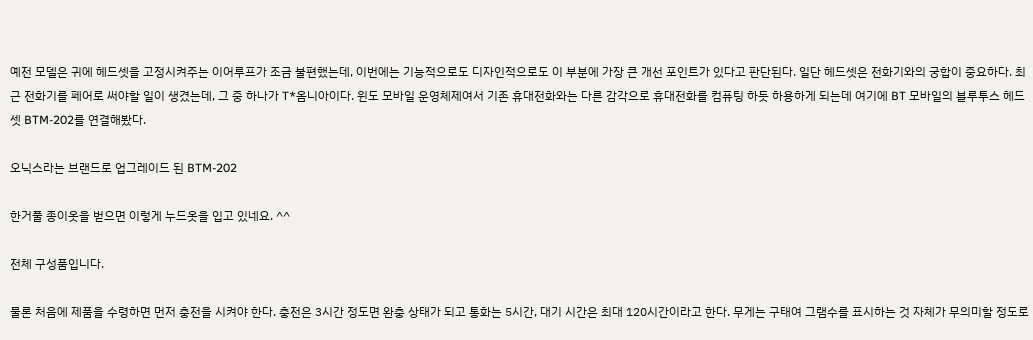예전 모델은 귀에 헤드셋을 고정시켜주는 이어루프가 조금 불편했는데, 이번에는 기능적으로도 디자인적으로도 이 부분에 가장 큰 개선 포인트가 있다고 판단된다. 일단 헤드셋은 전화기와의 궁합이 중요하다. 최근 전화기를 페어로 써야할 일이 생겼는데, 그 중 하나가 T*옴니아이다. 윈도 모바일 운영체제여서 기존 휴대전화와는 다른 감각으로 휴대전화를 컴퓨팅 하듯 하용하게 되는데 여기에 BT 모바일의 블루투스 헤드셋 BTM-202를 연결해봤다.

오닉스라는 브랜드로 업그레이드 된 BTM-202

한거풀 종이옷을 벋으면 이렇게 누드옷을 입고 있네요. ^^

전체 구성품입니다.

물론 처음에 제품을 수령하면 먼저 충전을 시켜야 한다. 충전은 3시간 정도면 완충 상태가 되고 통화는 5시간, 대기 시간은 최대 120시간이라고 한다. 무게는 구태여 그램수를 표시하는 것 자체가 무의미할 정도로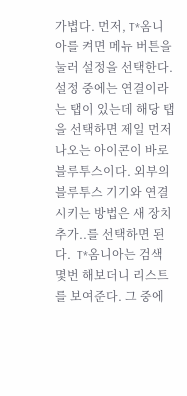가볍다. 먼저, T*옴니아를 켜면 메뉴 버튼을 눌러 설정을 선택한다. 설정 중에는 연결이라는 탭이 있는데 해당 탭을 선택하면 제일 먼저 나오는 아이콘이 바로 블루투스이다. 외부의 블루투스 기기와 연결시키는 방법은 새 장치 추가..를 선택하면 된다.  T*옴니아는 검색 몇번 해보더니 리스트를 보여준다. 그 중에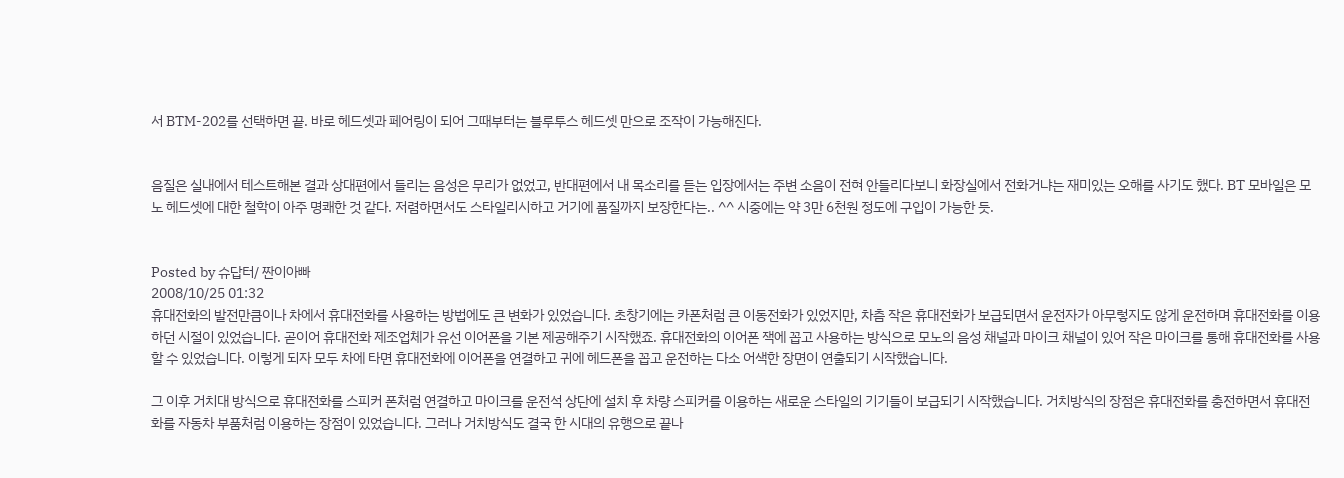서 BTM-202를 선택하면 끝. 바로 헤드셋과 페어링이 되어 그때부터는 블루투스 헤드셋 만으로 조작이 가능해진다.


음질은 실내에서 테스트해본 결과 상대편에서 들리는 음성은 무리가 없었고, 반대편에서 내 목소리를 듣는 입장에서는 주변 소음이 전혀 안들리다보니 화장실에서 전화거냐는 재미있는 오해를 사기도 했다. BT 모바일은 모노 헤드셋에 대한 철학이 아주 명쾌한 것 같다. 저렴하면서도 스타일리시하고 거기에 품질까지 보장한다는.. ^^ 시중에는 약 3만 6천원 정도에 구입이 가능한 듯.


Posted by 슈답터/ 짠이아빠
2008/10/25 01:32
휴대전화의 발전만큼이나 차에서 휴대전화를 사용하는 방법에도 큰 변화가 있었습니다. 초창기에는 카폰처럼 큰 이동전화가 있었지만, 차츰 작은 휴대전화가 보급되면서 운전자가 아무렇지도 않게 운전하며 휴대전화를 이용하던 시절이 있었습니다. 곧이어 휴대전화 제조업체가 유선 이어폰을 기본 제공해주기 시작했죠. 휴대전화의 이어폰 잭에 꼽고 사용하는 방식으로 모노의 음성 채널과 마이크 채널이 있어 작은 마이크를 통해 휴대전화를 사용할 수 있었습니다. 이렇게 되자 모두 차에 타면 휴대전화에 이어폰을 연결하고 귀에 헤드폰을 꼽고 운전하는 다소 어색한 장면이 연출되기 시작했습니다.

그 이후 거치대 방식으로 휴대전화를 스피커 폰처럼 연결하고 마이크를 운전석 상단에 설치 후 차량 스피커를 이용하는 새로운 스타일의 기기들이 보급되기 시작했습니다. 거치방식의 장점은 휴대전화를 충전하면서 휴대전화를 자동차 부품처럼 이용하는 장점이 있었습니다. 그러나 거치방식도 결국 한 시대의 유행으로 끝나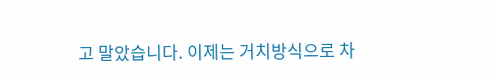고 말았습니다. 이제는 거치방식으로 차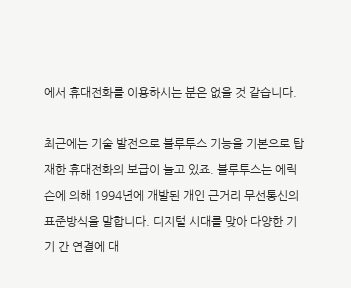에서 휴대전화를 이용하시는 분은 없을 것 같습니다.

최근에는 기술 발전으로 블루투스 기능을 기본으로 탑재한 휴대전화의 보급이 늘고 있죠. 블루투스는 에릭슨에 의해 1994년에 개발된 개인 근거리 무선통신의 표준방식을 말합니다. 디지털 시대를 맞아 다양한 기기 간 연결에 대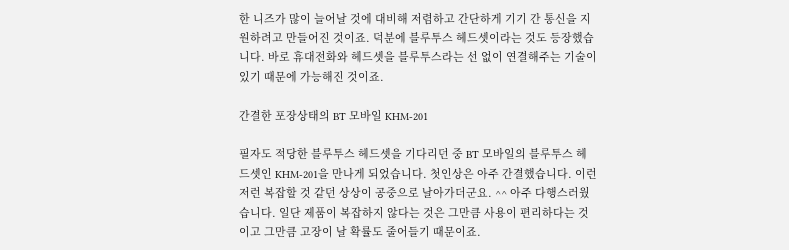한 니즈가 많이 늘어날 것에 대비해 저렴하고 간단하게 기기 간 통신을 지원하려고 만들어진 것이죠. 덕분에 블루투스 헤드셋이라는 것도 등장했습니다. 바로 휴대전화와 헤드셋을 블루투스라는 선 없이 연결해주는 기술이 있기 때문에 가능해진 것이죠.

간결한 포장상태의 BT 모바일 KHM-201

필자도 적당한 블루투스 헤드셋을 기다리던 중 BT 모바일의 블루투스 헤드셋인 KHM-201을 만나게 되었습니다. 첫인상은 아주 간결했습니다. 이런저런 복잡할 것 같던 상상이 공중으로 날아가더군요. ^^ 아주 다행스러웠습니다. 일단 제품이 복잡하지 않다는 것은 그만큼 사용이 편리하다는 것이고 그만큼 고장이 날 확률도 줄어들기 때문이죠.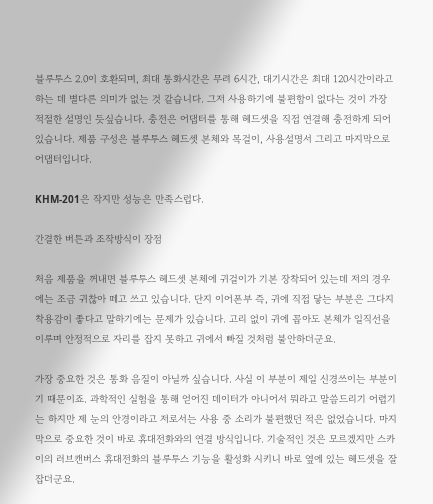블루투스 2.0이 호환되며, 최대 통화시간은 무려 6시간, 대기시간은 최대 120시간이라고 하는 데 별다른 의미가 없는 것 같습니다. 그저 사용하기에 불편함이 없다는 것이 가장 적절한 설명인 듯싶습니다. 충전은 어댑터를 통해 헤드셋을 직접 연결해 충전하게 되어 있습니다. 제품 구성은 블루투스 헤드셋 본체와 목걸이, 사용설명서 그리고 마지막으로 어댑터입니다.

KHM-201은 작지만 성능은 만족스럽다.

간결한 버튼과 조작방식이 장점

처음 제품을 꺼내면 블루투스 헤드셋 본체에 귀걸이가 기본 장착되어 있는데 저의 경우에는 조금 귀찮아 떼고 쓰고 있습니다. 단지 이어폰부 즉, 귀에 직접 닿는 부분은 그다지 착용감이 좋다고 말하기에는 문제가 있습니다. 고리 없이 귀에 꼽아도 본체가 일직선을 이루며 안정적으로 자리를 잡지 못하고 귀에서 빠질 것처럼 불안하더군요.

가장 중요한 것은 통화 음질이 아닐까 싶습니다. 사실 이 부분이 제일 신경쓰이는 부분이기 때문이죠. 과학적인 실험을 통해 얻어진 데이터가 아니어서 뭐라고 말씀드리기 어렵기는 하지만 제 눈의 안경이라고 저로서는 사용 중 소리가 불편했던 적은 없었습니다. 마지막으로 중요한 것이 바로 휴대전화와의 연결 방식입니다. 기술적인 것은 모르겠지만 스카이의 러브캔버스 휴대전화의 블루투스 기능을 활성화 시키니 바로 옆에 있는 헤드셋을 잘 잡더군요.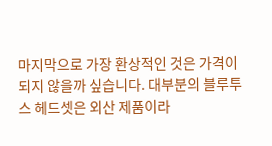마지막으로 가장 환상적인 것은 가격이 되지 않을까 싶습니다. 대부분의 블루투스 헤드셋은 외산 제품이라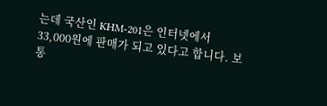는데 국산인 KHM-201은 인터넷에서 33,000원에 판매가 되고 있다고 합니다. 보통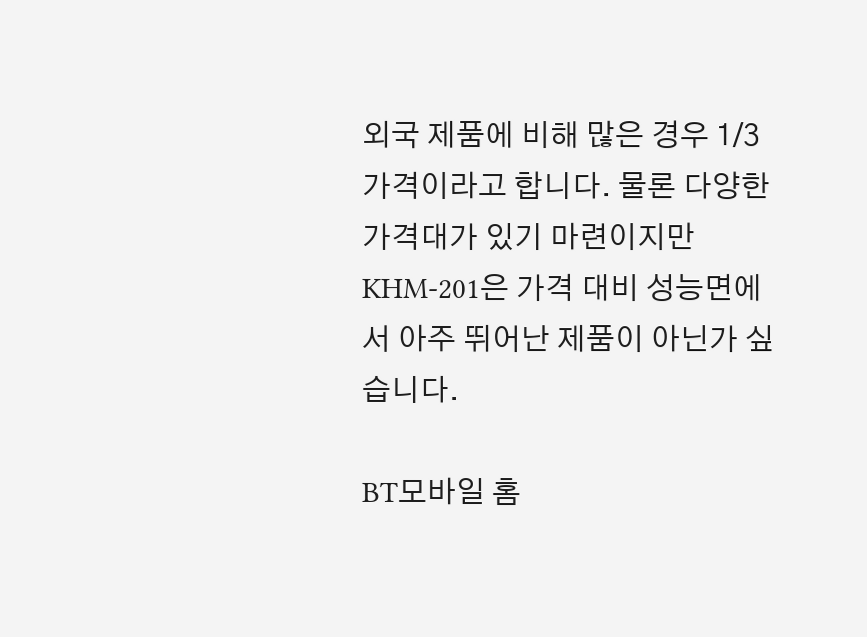외국 제품에 비해 많은 경우 1/3 가격이라고 합니다. 물론 다양한 가격대가 있기 마련이지만 KHM-201은 가격 대비 성능면에서 아주 뛰어난 제품이 아닌가 싶습니다.

BT모바일 홈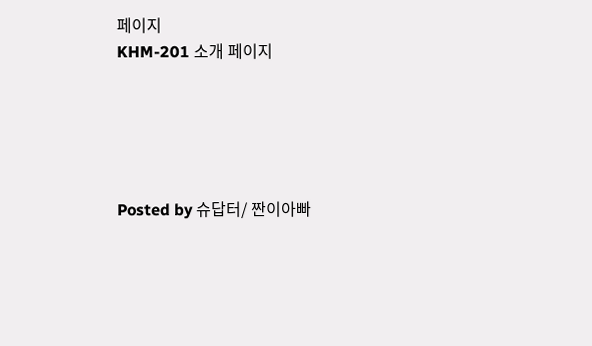페이지
KHM-201 소개 페이지





Posted by 슈답터/ 짠이아빠